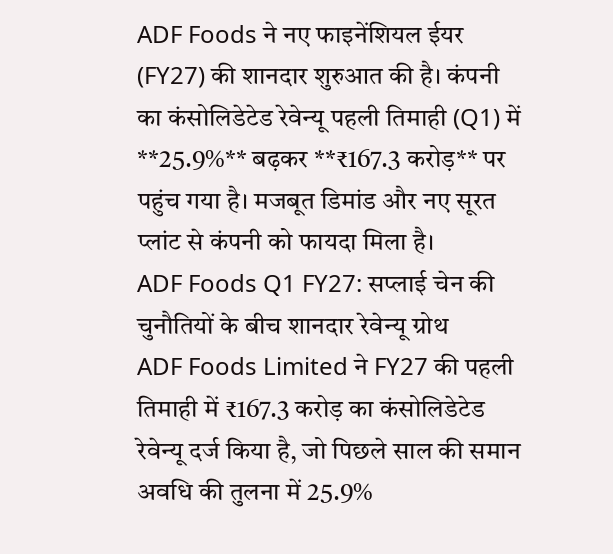ADF Foods ने नए फाइनेंशियल ईयर (FY27) की शानदार शुरुआत की है। कंपनी का कंसोलिडेटेड रेवेन्यू पहली तिमाही (Q1) में **25.9%** बढ़कर **₹167.3 करोड़** पर पहुंच गया है। मजबूत डिमांड और नए सूरत प्लांट से कंपनी को फायदा मिला है।
ADF Foods Q1 FY27: सप्लाई चेन की चुनौतियों के बीच शानदार रेवेन्यू ग्रोथ
ADF Foods Limited ने FY27 की पहली तिमाही में ₹167.3 करोड़ का कंसोलिडेटेड रेवेन्यू दर्ज किया है, जो पिछले साल की समान अवधि की तुलना में 25.9%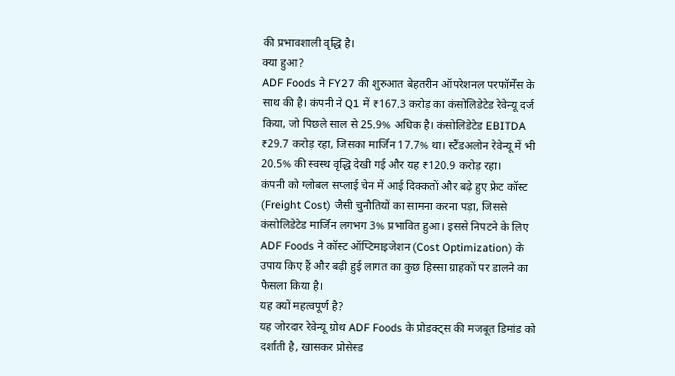की प्रभावशाली वृद्धि है।
क्या हुआ?
ADF Foods ने FY27 की शुरुआत बेहतरीन ऑपरेशनल परफॉर्मेंस के साथ की है। कंपनी ने Q1 में ₹167.3 करोड़ का कंसोलिडेटेड रेवेन्यू दर्ज किया, जो पिछले साल से 25.9% अधिक है। कंसोलिडेटेड EBITDA ₹29.7 करोड़ रहा, जिसका मार्जिन 17.7% था। स्टैंडअलोन रेवेन्यू में भी 20.5% की स्वस्थ वृद्धि देखी गई और यह ₹120.9 करोड़ रहा।
कंपनी को ग्लोबल सप्लाई चेन में आई दिक्कतों और बढ़े हुए फ्रेट कॉस्ट (Freight Cost) जैसी चुनौतियों का सामना करना पड़ा, जिससे कंसोलिडेटेड मार्जिन लगभग 3% प्रभावित हुआ। इससे निपटने के लिए ADF Foods ने कॉस्ट ऑप्टिमाइजेशन (Cost Optimization) के उपाय किए हैं और बढ़ी हुई लागत का कुछ हिस्सा ग्राहकों पर डालने का फैसला किया है।
यह क्यों महत्वपूर्ण है?
यह जोरदार रेवेन्यू ग्रोथ ADF Foods के प्रोडक्ट्स की मजबूत डिमांड को दर्शाती है, खासकर प्रोसेस्ड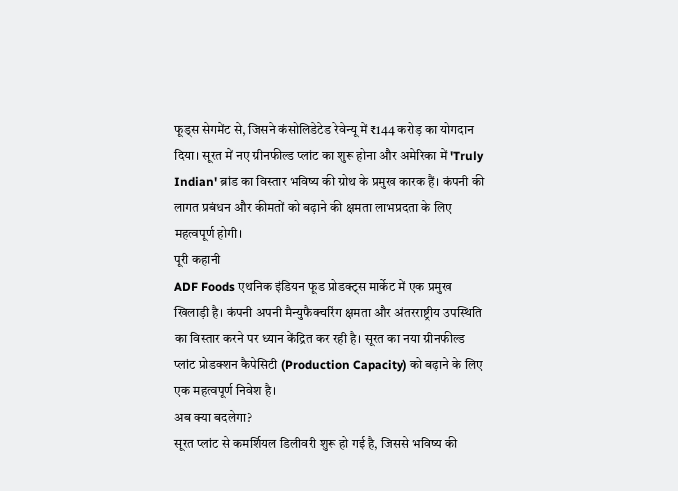फूड्स सेगमेंट से, जिसने कंसोलिडेटेड रेवेन्यू में ₹144 करोड़ का योगदान दिया। सूरत में नए ग्रीनफील्ड प्लांट का शुरू होना और अमेरिका में 'Truly Indian' ब्रांड का विस्तार भविष्य की ग्रोथ के प्रमुख कारक हैं। कंपनी की लागत प्रबंधन और कीमतों को बढ़ाने की क्षमता लाभप्रदता के लिए महत्वपूर्ण होगी।
पूरी कहानी
ADF Foods एथनिक इंडियन फूड प्रोडक्ट्स मार्केट में एक प्रमुख खिलाड़ी है। कंपनी अपनी मैन्युफैक्चरिंग क्षमता और अंतरराष्ट्रीय उपस्थिति का विस्तार करने पर ध्यान केंद्रित कर रही है। सूरत का नया ग्रीनफील्ड प्लांट प्रोडक्शन कैपेसिटी (Production Capacity) को बढ़ाने के लिए एक महत्वपूर्ण निवेश है।
अब क्या बदलेगा?
सूरत प्लांट से कमर्शियल डिलीवरी शुरू हो गई है, जिससे भविष्य की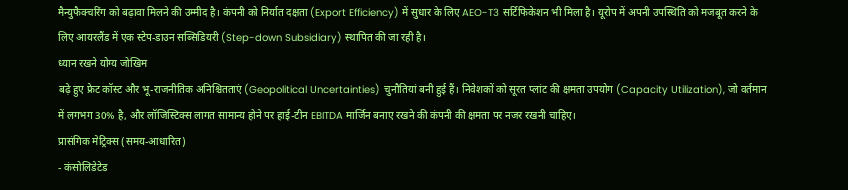मैन्युफैक्चरिंग को बढ़ावा मिलने की उम्मीद है। कंपनी को निर्यात दक्षता (Export Efficiency) में सुधार के लिए AEO-T3 सर्टिफिकेशन भी मिला है। यूरोप में अपनी उपस्थिति को मजबूत करने के लिए आयरलैंड में एक स्टेप-डाउन सब्सिडियरी (Step-down Subsidiary) स्थापित की जा रही है।
ध्यान रखने योग्य जोखिम
बढ़े हुए फ्रेट कॉस्ट और भू-राजनीतिक अनिश्चितताएं (Geopolitical Uncertainties) चुनौतियां बनी हुई हैं। निवेशकों को सूरत प्लांट की क्षमता उपयोग (Capacity Utilization), जो वर्तमान में लगभग 30% है, और लॉजिस्टिक्स लागत सामान्य होने पर हाई-टीन EBITDA मार्जिन बनाए रखने की कंपनी की क्षमता पर नजर रखनी चाहिए।
प्रासंगिक मेट्रिक्स (समय-आधारित)
- कंसोलिडेटेड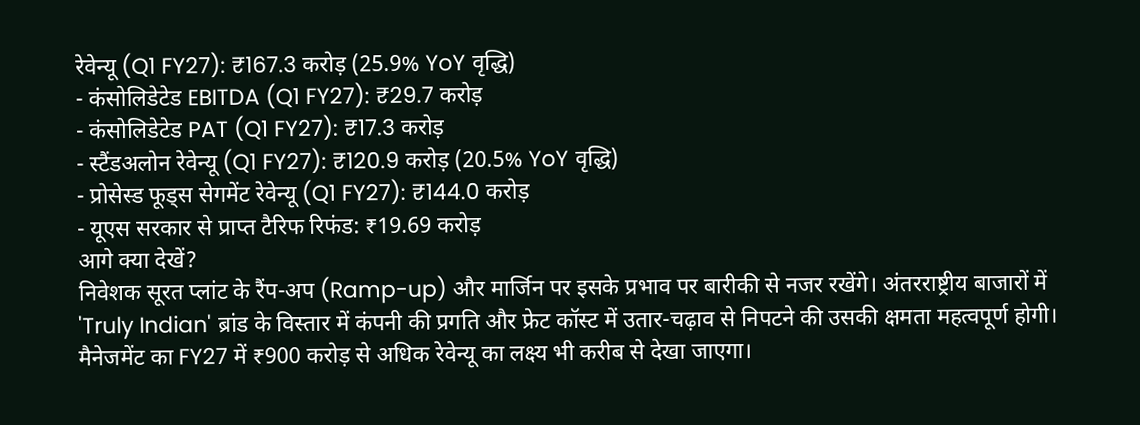रेवेन्यू (Q1 FY27): ₹167.3 करोड़ (25.9% YoY वृद्धि)
- कंसोलिडेटेड EBITDA (Q1 FY27): ₹29.7 करोड़
- कंसोलिडेटेड PAT (Q1 FY27): ₹17.3 करोड़
- स्टैंडअलोन रेवेन्यू (Q1 FY27): ₹120.9 करोड़ (20.5% YoY वृद्धि)
- प्रोसेस्ड फूड्स सेगमेंट रेवेन्यू (Q1 FY27): ₹144.0 करोड़
- यूएस सरकार से प्राप्त टैरिफ रिफंड: ₹19.69 करोड़
आगे क्या देखें?
निवेशक सूरत प्लांट के रैंप-अप (Ramp-up) और मार्जिन पर इसके प्रभाव पर बारीकी से नजर रखेंगे। अंतरराष्ट्रीय बाजारों में 'Truly Indian' ब्रांड के विस्तार में कंपनी की प्रगति और फ्रेट कॉस्ट में उतार-चढ़ाव से निपटने की उसकी क्षमता महत्वपूर्ण होगी। मैनेजमेंट का FY27 में ₹900 करोड़ से अधिक रेवेन्यू का लक्ष्य भी करीब से देखा जाएगा।